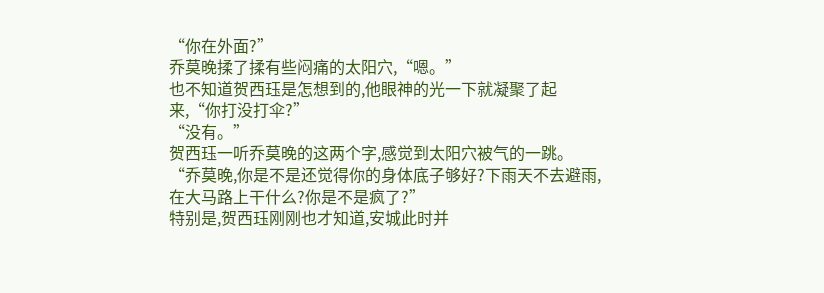“你在外面?”
乔莫晚揉了揉有些闷痛的太阳穴,“嗯。”
也不知道贺西珏是怎想到的,他眼神的光一下就凝聚了起来,“你打没打伞?”
“没有。”
贺西珏一听乔莫晚的这两个字,感觉到太阳穴被气的一跳。
“乔莫晚,你是不是还觉得你的身体底子够好?下雨天不去避雨,在大马路上干什么?你是不是疯了?”
特别是,贺西珏刚刚也才知道,安城此时并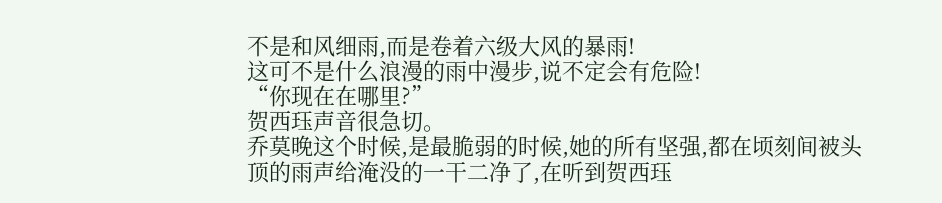不是和风细雨,而是卷着六级大风的暴雨!
这可不是什么浪漫的雨中漫步,说不定会有危险!
“你现在在哪里?”
贺西珏声音很急切。
乔莫晚这个时候,是最脆弱的时候,她的所有坚强,都在顷刻间被头顶的雨声给淹没的一干二净了,在听到贺西珏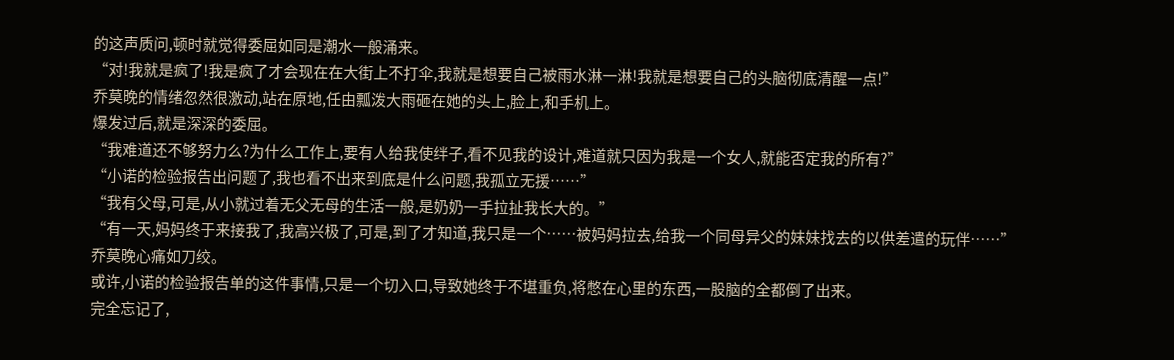的这声质问,顿时就觉得委屈如同是潮水一般涌来。
“对!我就是疯了!我是疯了才会现在在大街上不打伞,我就是想要自己被雨水淋一淋!我就是想要自己的头脑彻底清醒一点!”
乔莫晚的情绪忽然很激动,站在原地,任由瓢泼大雨砸在她的头上,脸上,和手机上。
爆发过后,就是深深的委屈。
“我难道还不够努力么?为什么工作上,要有人给我使绊子,看不见我的设计,难道就只因为我是一个女人,就能否定我的所有?”
“小诺的检验报告出问题了,我也看不出来到底是什么问题,我孤立无援……”
“我有父母,可是,从小就过着无父无母的生活一般,是奶奶一手拉扯我长大的。”
“有一天,妈妈终于来接我了,我高兴极了,可是,到了才知道,我只是一个……被妈妈拉去,给我一个同母异父的妹妹找去的以供差遣的玩伴……”
乔莫晚心痛如刀绞。
或许,小诺的检验报告单的这件事情,只是一个切入口,导致她终于不堪重负,将憋在心里的东西,一股脑的全都倒了出来。
完全忘记了,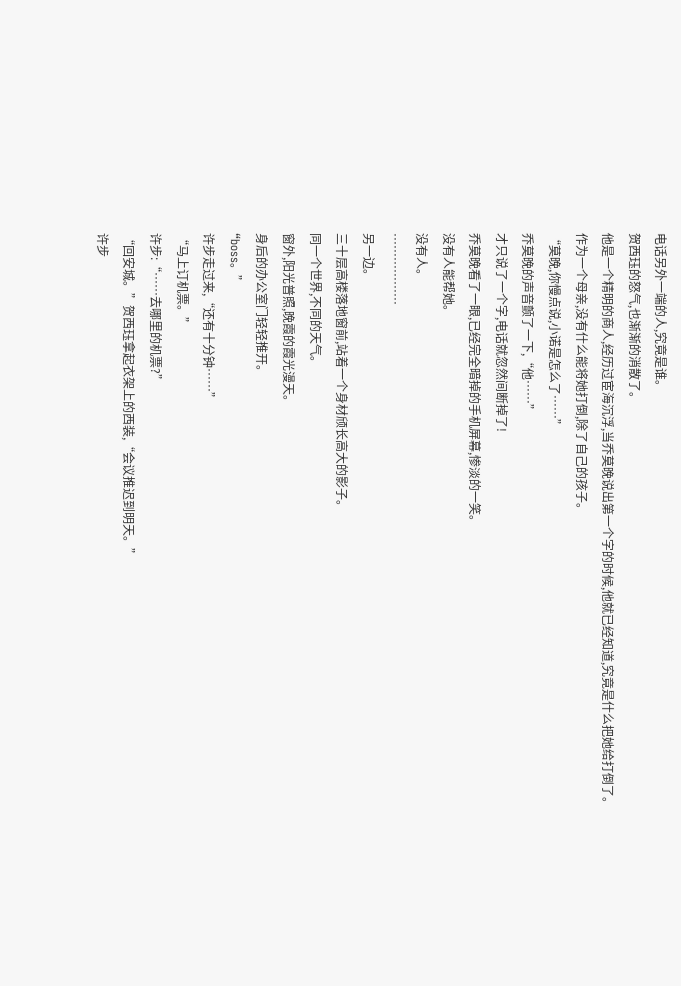电话另外一端的人,究竟是谁。
贺西珏的怒气,也渐渐的消散了。
他是一个精明的商人,经历过宦海沉浮,当乔莫晚说出第一个字的时候,他就已经知道,究竟是什么把她给打倒了。
作为一个母亲,没有什么能将她打倒,除了自己的孩子。
“莫晚,你慢点说,小诺是怎么了……”
乔莫晚的声音颤了一下,“他……”
才只说了一个字,电话就忽然间断掉了!
乔莫晚看了一眼,已经完全暗掉的手机屏幕,惨淡的一笑。
没有人能帮她。
没有人。
………………
另一边。
三十层高楼落地窗前,站着一个身材颀长高大的影子。
同一个世界,不同的天气。
窗外,阳光普照,晚霞的霞光漫天。
身后的办公室门轻轻推开。
“boss。”
许步走过来,“还有十分钟……”
“马上订机票。”
许步:“……去哪里的机票?”
“回安城。”贺西珏拿起衣架上的西装,“会议推迟到明天。”
许步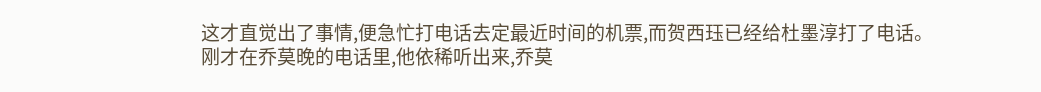这才直觉出了事情,便急忙打电话去定最近时间的机票,而贺西珏已经给杜墨淳打了电话。
刚才在乔莫晚的电话里,他依稀听出来,乔莫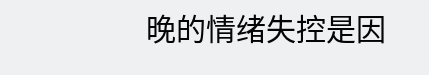晚的情绪失控是因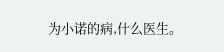为小诺的病,什么医生。